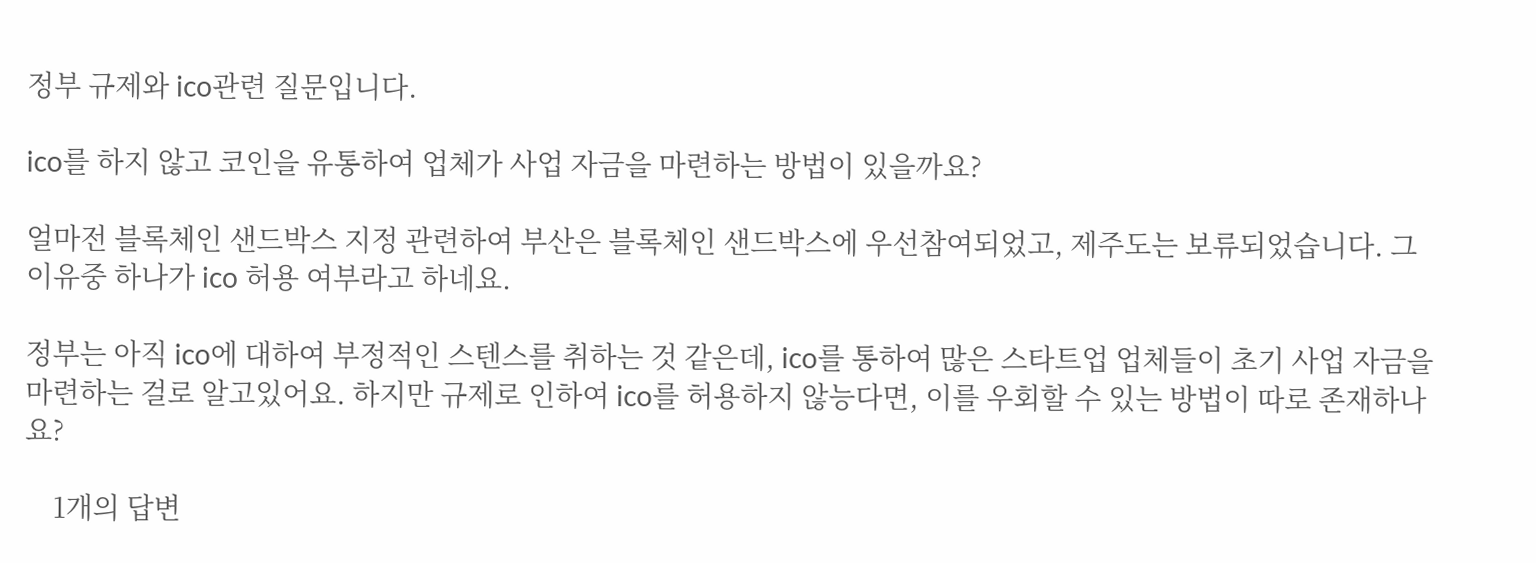정부 규제와 ico관련 질문입니다.

ico를 하지 않고 코인을 유통하여 업체가 사업 자금을 마련하는 방법이 있을까요?

얼마전 블록체인 샌드박스 지정 관련하여 부산은 블록체인 샌드박스에 우선참여되었고, 제주도는 보류되었습니다. 그 이유중 하나가 ico 허용 여부라고 하네요.

정부는 아직 ico에 대하여 부정적인 스텐스를 취하는 것 같은데, ico를 통하여 많은 스타트업 업체들이 초기 사업 자금을 마련하는 걸로 알고있어요. 하지만 규제로 인하여 ico를 허용하지 않능다면, 이를 우회할 수 있는 방법이 따로 존재하나요?

    1개의 답변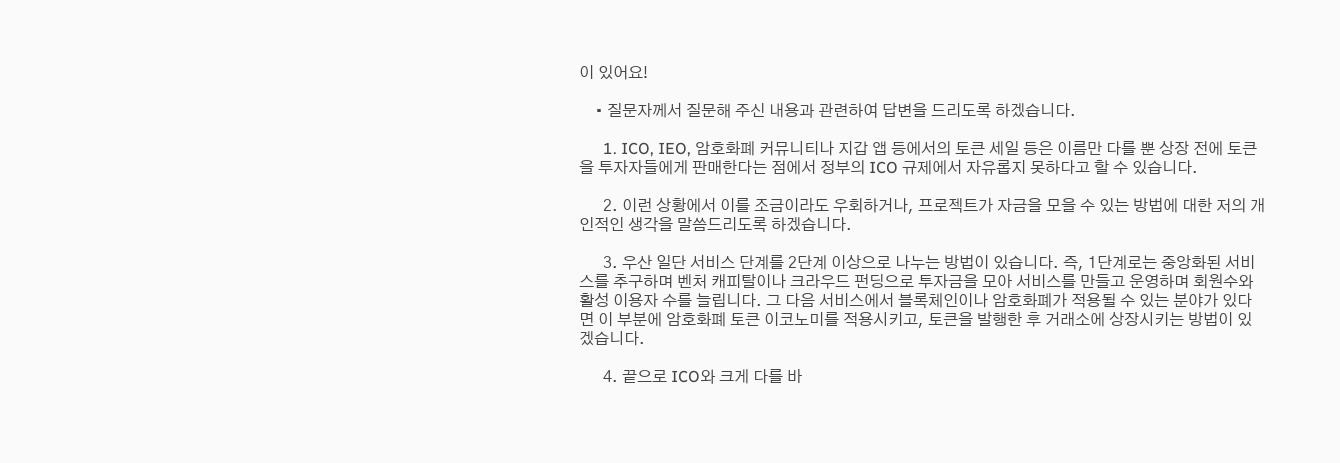이 있어요!

    • 질문자께서 질문해 주신 내용과 관련하여 답변을 드리도록 하겠습니다.

      1. ICO, IEO, 암호화폐 커뮤니티나 지갑 앱 등에서의 토큰 세일 등은 이름만 다를 뿐 상장 전에 토큰을 투자자들에게 판매한다는 점에서 정부의 ICO 규제에서 자유롭지 못하다고 할 수 있습니다.

      2. 이런 상황에서 이를 조금이라도 우회하거나, 프로젝트가 자금을 모을 수 있는 방법에 대한 저의 개인적인 생각을 말씀드리도록 하겠습니다.

      3. 우산 일단 서비스 단계를 2단계 이상으로 나누는 방법이 있습니다. 즉, 1단계로는 중앙화된 서비스를 추구하며 벤처 캐피탈이나 크라우드 펀딩으로 투자금을 모아 서비스를 만들고 운영하며 회원수와 활성 이용자 수를 늘립니다. 그 다음 서비스에서 블록체인이나 암호화폐가 적용될 수 있는 분야가 있다면 이 부분에 암호화폐 토큰 이코노미를 적용시키고, 토큰을 발행한 후 거래소에 상장시키는 방법이 있겠습니다.

      4. 끝으로 ICO와 크게 다를 바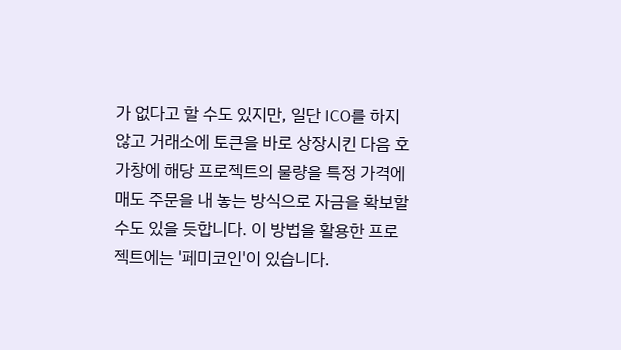가 없다고 할 수도 있지만, 일단 ICO를 하지 않고 거래소에 토큰을 바로 상장시킨 다음 호가창에 해당 프로젝트의 물량을 특정 가격에 매도 주문을 내 놓는 방식으로 자금을 확보할 수도 있을 듯합니다. 이 방법을 활용한 프로젝트에는 '페미코인'이 있습니다.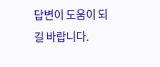답변이 도움이 되길 바랍니다.